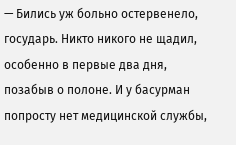— Бились уж больно остервенело, государь. Никто никого не щадил, особенно в первые два дня, позабыв о полоне. И у басурман попросту нет медицинской службы,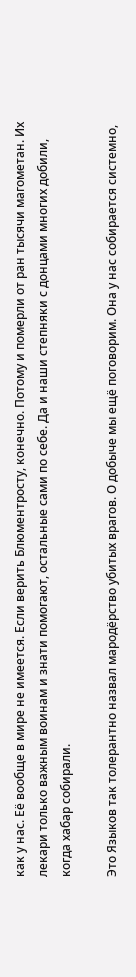как у нас. Её вообще в мире не имеется. Если верить Блюментросту, конечно. Потому и померли от ран тысячи магометан. Их лекари только важным воинам и знати помогают, остальные сами по себе. Да и наши степняки с донцами многих добили, когда хабар собирали.

Это Языков так толерантно назвал мародёрство убитых врагов. О добыче мы ещё поговорим. Она у нас собирается системно,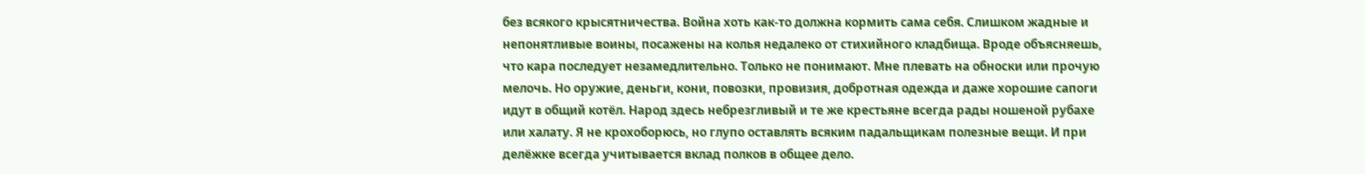без всякого крысятничества. Война хоть как-то должна кормить сама себя. Слишком жадные и непонятливые воины, посажены на колья недалеко от стихийного кладбища. Вроде объясняешь, что кара последует незамедлительно. Только не понимают. Мне плевать на обноски или прочую мелочь. Но оружие, деньги, кони, повозки, провизия, добротная одежда и даже хорошие сапоги идут в общий котёл. Народ здесь небрезгливый и те же крестьяне всегда рады ношеной рубахе или халату. Я не крохоборюсь, но глупо оставлять всяким падальщикам полезные вещи. И при делёжке всегда учитывается вклад полков в общее дело.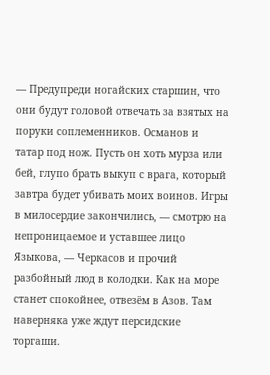— Предупреди ногайских старшин, что они будут головой отвечать за взятых на поруки соплеменников. Османов и татар под нож. Пусть он хоть мурза или бей, глупо брать выкуп с врага, который завтра будет убивать моих воинов. Игры в милосердие закончились, — смотрю на непроницаемое и уставшее лицо Языкова, — Черкасов и прочий разбойный люд в колодки. Как на море станет спокойнее, отвезём в Азов. Там наверняка уже ждут персидские торгаши.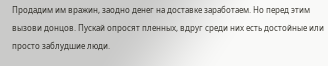Продадим им вражин, заодно денег на доставке заработаем. Но перед этим вызови донцов. Пускай опросят пленных, вдруг среди них есть достойные или просто заблудшие люди.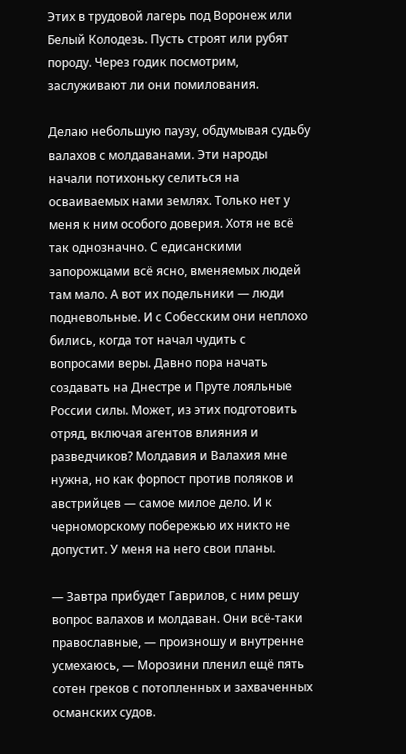Этих в трудовой лагерь под Воронеж или Белый Колодезь. Пусть строят или рубят породу. Через годик посмотрим, заслуживают ли они помилования.

Делаю небольшую паузу, обдумывая судьбу валахов с молдаванами. Эти народы начали потихоньку селиться на осваиваемых нами землях. Только нет у меня к ним особого доверия. Хотя не всё так однозначно. С едисанскими запорожцами всё ясно, вменяемых людей там мало. А вот их подельники — люди подневольные. И с Собесским они неплохо бились, когда тот начал чудить с вопросами веры. Давно пора начать создавать на Днестре и Пруте лояльные России силы. Может, из этих подготовить отряд, включая агентов влияния и разведчиков? Молдавия и Валахия мне нужна, но как форпост против поляков и австрийцев — самое милое дело. И к черноморскому побережью их никто не допустит. У меня на него свои планы.

— Завтра прибудет Гаврилов, с ним решу вопрос валахов и молдаван. Они всё-таки православные, — произношу и внутренне усмехаюсь, — Морозини пленил ещё пять сотен греков с потопленных и захваченных османских судов.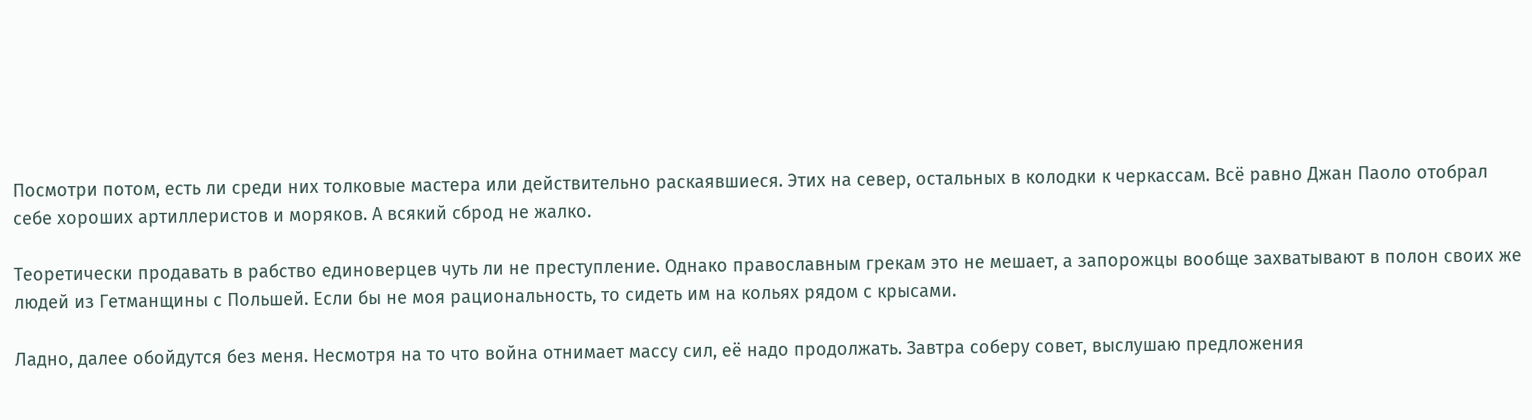Посмотри потом, есть ли среди них толковые мастера или действительно раскаявшиеся. Этих на север, остальных в колодки к черкассам. Всё равно Джан Паоло отобрал себе хороших артиллеристов и моряков. А всякий сброд не жалко.

Теоретически продавать в рабство единоверцев чуть ли не преступление. Однако православным грекам это не мешает, а запорожцы вообще захватывают в полон своих же людей из Гетманщины с Польшей. Если бы не моя рациональность, то сидеть им на кольях рядом с крысами.

Ладно, далее обойдутся без меня. Несмотря на то что война отнимает массу сил, её надо продолжать. Завтра соберу совет, выслушаю предложения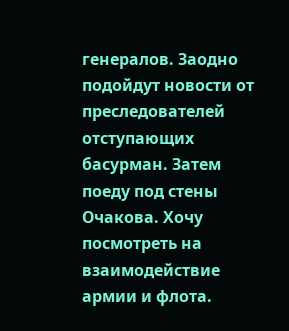генералов. Заодно подойдут новости от преследователей отступающих басурман. Затем поеду под стены Очакова. Хочу посмотреть на взаимодействие армии и флота.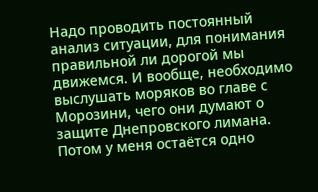Надо проводить постоянный анализ ситуации, для понимания правильной ли дорогой мы движемся. И вообще, необходимо выслушать моряков во главе с Морозини, чего они думают о защите Днепровского лимана. Потом у меня остаётся одно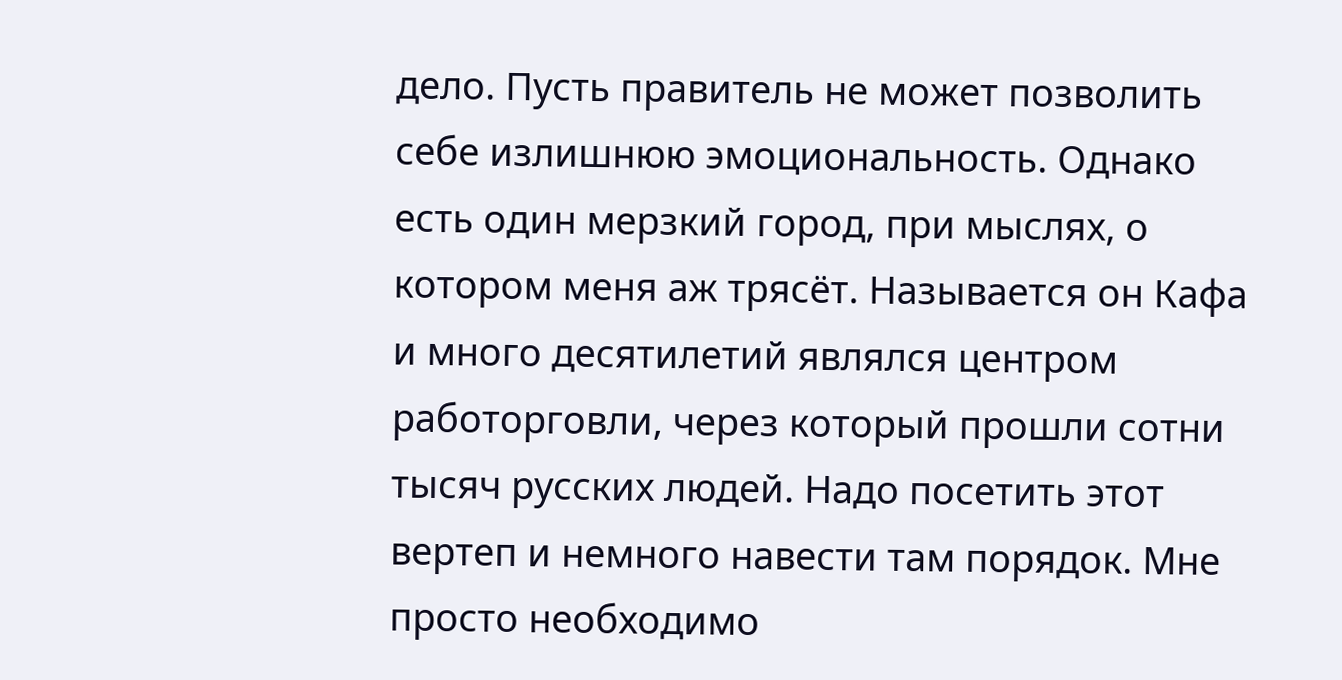дело. Пусть правитель не может позволить себе излишнюю эмоциональность. Однако есть один мерзкий город, при мыслях, о котором меня аж трясёт. Называется он Кафа и много десятилетий являлся центром работорговли, через который прошли сотни тысяч русских людей. Надо посетить этот вертеп и немного навести там порядок. Мне просто необходимо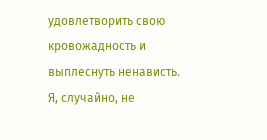удовлетворить свою кровожадность и выплеснуть ненависть. Я, случайно, не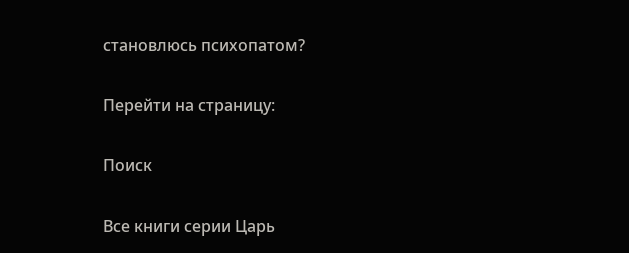становлюсь психопатом?

Перейти на страницу:

Поиск

Все книги серии Царь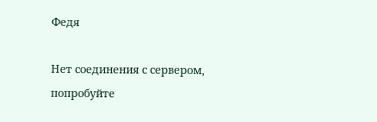Федя

Нет соединения с сервером, попробуйте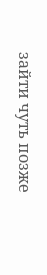зайти чуть позже